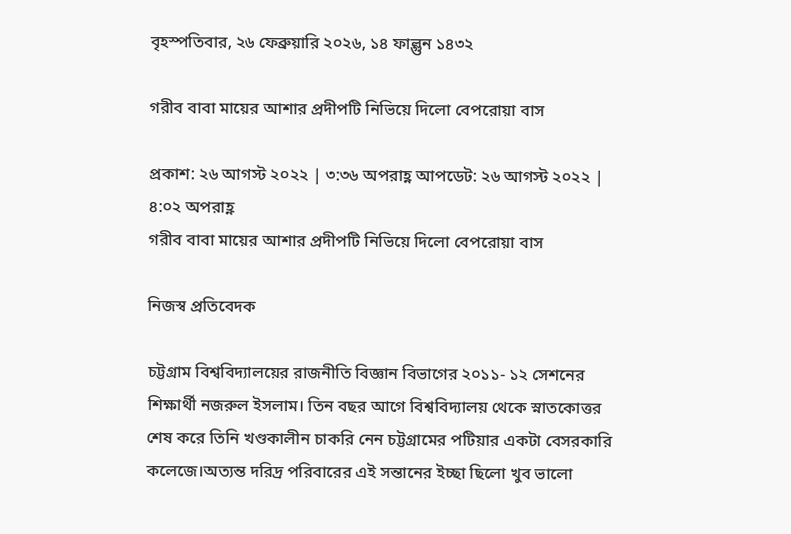বৃহস্পতিবার, ২৬ ফেব্রুয়ারি ২০২৬, ১৪ ফাল্গুন ১৪৩২

গরীব বাবা মায়ের আশার প্রদীপটি নিভিয়ে দিলো বেপরোয়া বাস

প্রকাশ: ২৬ আগস্ট ২০২২ | ৩:৩৬ অপরাহ্ণ আপডেট: ২৬ আগস্ট ২০২২ | ৪:০২ অপরাহ্ণ
গরীব বাবা মায়ের আশার প্রদীপটি নিভিয়ে দিলো বেপরোয়া বাস

নিজস্ব প্রতিবেদক

চট্টগ্রাম বিশ্ববিদ্যালয়ের রাজনীতি বিজ্ঞান বিভাগের ২০১১- ১২ সেশনের শিক্ষার্থী নজরুল ইসলাম। তিন বছর আগে বিশ্ববিদ্যালয় থেকে স্নাতকোত্তর শেষ করে তিনি খণ্ডকালীন চাকরি নেন চট্টগ্রামের পটিয়ার একটা বেসরকারি কলেজে।অত্যন্ত দরিদ্র পরিবারের এই সন্তানের ইচ্ছা ছিলো খুব ভালো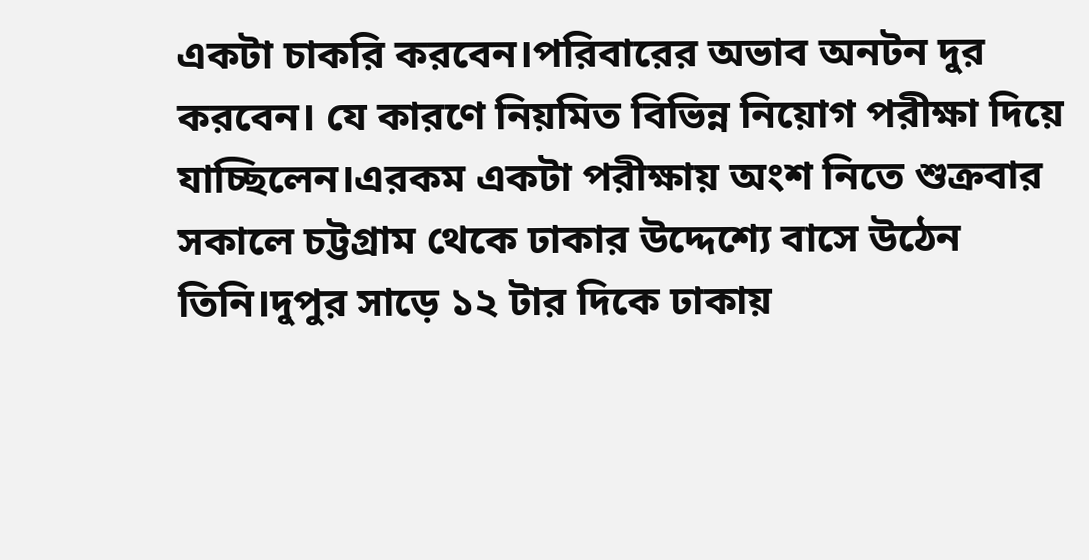একটা চাকরি করবেন।পরিবারের অভাব অনটন দুর করবেন। যে কারণে নিয়মিত বিভিন্ন নিয়োগ পরীক্ষা দিয়ে যাচ্ছিলেন।এরকম একটা পরীক্ষায় অংশ নিতে শুক্রবার সকালে চট্টগ্রাম থেকে ঢাকার উদ্দেশ্যে বাসে উঠেন তিনি।দুপুর সাড়ে ১২ টার দিকে ঢাকায়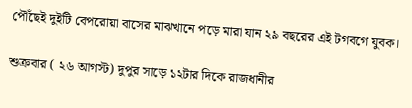পৌঁছেই দুইটি বেপরোয়া বাসের মাঝখানে পড়ে মারা যান ২৯ বছরের এই টগবগে যুবক।

শুক্রবার ( ২৬ আগস্ট) দুপুর সাড়ে ১২টার দিকে রাজধানীর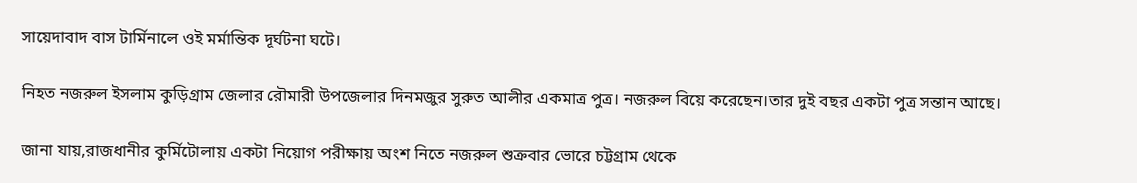সায়েদাবাদ বাস টার্মিনালে ওই মর্মান্তিক দূর্ঘটনা ঘটে।

নিহত নজরুল ইসলাম কুড়িগ্রাম জেলার রৌমারী উপজেলার দিনমজুর সুরুত আলীর একমাত্র পুত্র। নজরুল বিয়ে করেছেন।তার দুই বছর একটা পুত্র সন্তান আছে।

জানা যায়,রাজধানীর কুর্মিটোলায় একটা নিয়োগ পরীক্ষায় অংশ নিতে নজরুল শুক্রবার ভোরে চট্টগ্রাম থেকে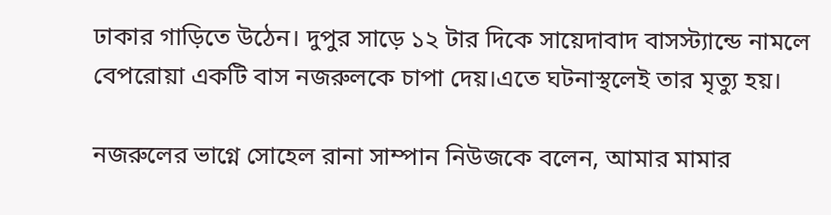ঢাকার গাড়িতে উঠেন। দুপুর সাড়ে ১২ টার দিকে সায়েদাবাদ বাসস্ট্যান্ডে নামলে বেপরোয়া একটি বাস নজরুলকে চাপা দেয়।এতে ঘটনাস্থলেই তার মৃত্যু হয়।

নজরুলের ভাগ্নে সোহেল রানা সাম্পান নিউজকে বলেন, আমার মামার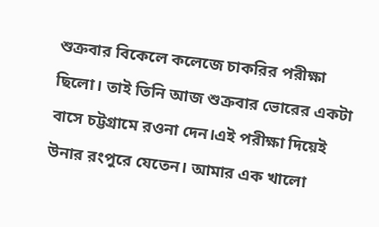শুক্রবার বিকেলে কলেজে চাকরির পরীক্ষা ছিলো। তাই তিনি আজ শুক্রবার ভোরের একটা বাসে চট্টগ্রামে রওনা দেন।এই পরীক্ষা দিয়েই উনার রংপুরে যেতেন। আমার এক খালো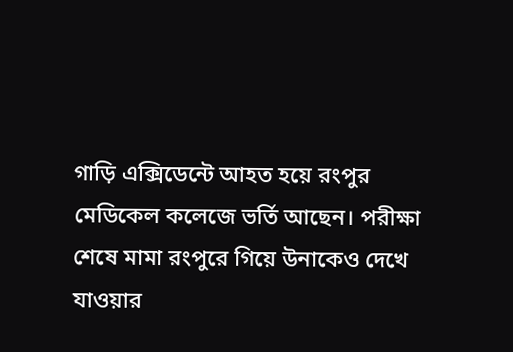গাড়ি এক্সিডেন্টে আহত হয়ে রংপুর মেডিকেল কলেজে ভর্তি আছেন। পরীক্ষা শেষে মামা রংপুরে গিয়ে উনাকেও দেখে যাওয়ার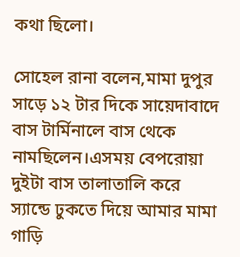কথা ছিলো।

সোহেল রানা বলেন,মামা দুপুর সাড়ে ১২ টার দিকে সায়েদাবাদে বাস টার্মিনালে বাস থেকে নামছিলেন।এসময় বেপরোয়া দুইটা বাস তালাতালি করে স্যান্ডে ঢুকতে দিয়ে আমার মামা গাড়ি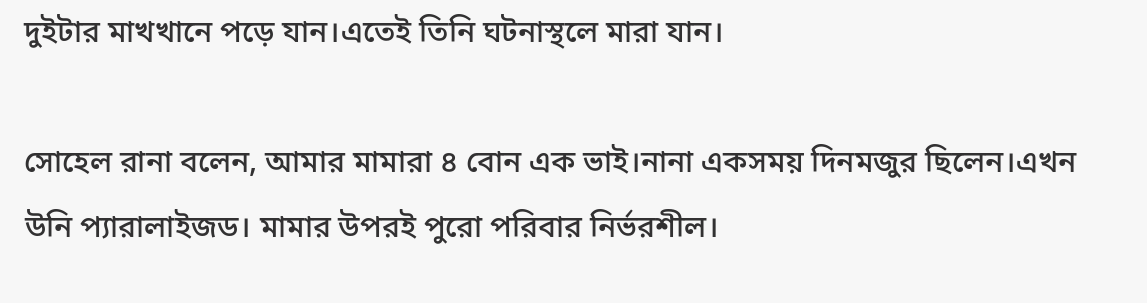দুইটার মাখখানে পড়ে যান।এতেই তিনি ঘটনাস্থলে মারা যান।

সোহেল রানা বলেন, আমার মামারা ৪ বোন এক ভাই।নানা একসময় দিনমজুর ছিলেন।এখন উনি প্যারালাইজড। মামার উপরই পুরো পরিবার নির্ভরশীল।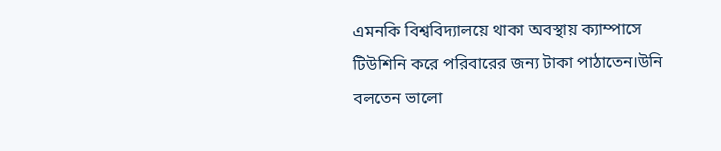এমনকি বিশ্ববিদ্যালয়ে থাকা অবস্থায় ক্যাম্পাসে টিউশিনি করে পরিবারের জন্য টাকা পাঠাতেন।উনি বলতেন ভালো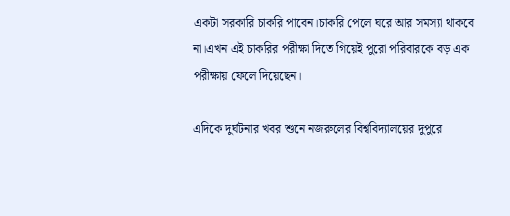একটা সরকারি চাকরি পাবেন।চাকরি পেলে ঘরে আর সমস্যা থাকবে না।এখন এই চাকরির পরীক্ষা দিতে গিয়েই পুরো পরিবারকে বড় এক পরীক্ষায় ফেলে দিয়েছেন।

এদিকে দুর্ঘটনার খবর শুনে নজরুলের বিশ্ববিদ্যালয়ের দুপুরে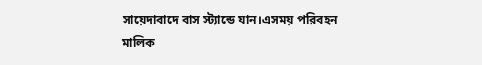সায়েদাবাদে বাস স্ট্যান্ডে যান।এসময় পরিবহন মালিক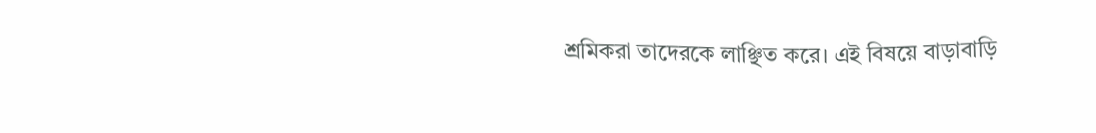শ্রমিকরা তাদেরকে লাঞ্ছিত করে। এই বিষয়ে বাড়াবাড়ি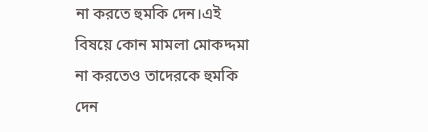না করতে হুমকি দেন।এই বিষয়ে কোন মামলা মোকদ্দমা না করতেও তাদেরকে হুমকি দেন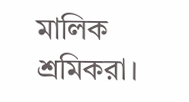মালিক শ্রমিকরা।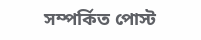সম্পর্কিত পোস্ট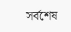সর্বশেষ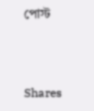পোস্ট



Shares